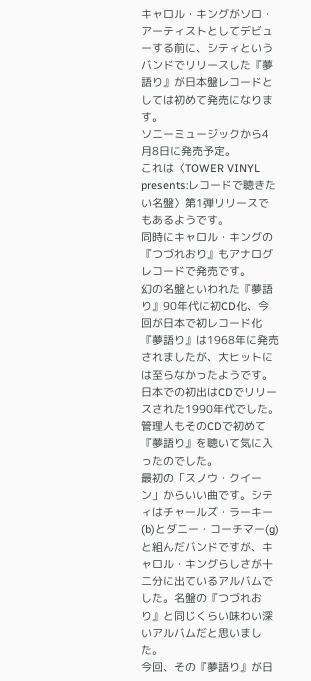キャロル・キングがソロ・アーティストとしてデビューする前に、シティというバンドでリリースした『夢語り』が日本盤レコードとしては初めて発売になります。
ソニーミュージックから4月8日に発売予定。
これは〈TOWER VINYL presents:レコードで聴きたい名盤〉第1弾リリースでもあるようです。
同時にキャロル・キングの『つづれおり』もアナログレコードで発売です。
幻の名盤といわれた『夢語り』90年代に初CD化、今回が日本で初レコード化
『夢語り』は1968年に発売されましたが、大ヒットには至らなかったようです。日本での初出はCDでリリースされた1990年代でした。管理人もそのCDで初めて『夢語り』を聴いて気に入ったのでした。
最初の「スノウ・クイーン」からいい曲です。シティはチャールズ・ラーキー(b)とダニー・コーチマー(g)と組んだバンドですが、キャロル・キングらしさが十二分に出ているアルバムでした。名盤の『つづれおり』と同じくらい味わい深いアルバムだと思いました。
今回、その『夢語り』が日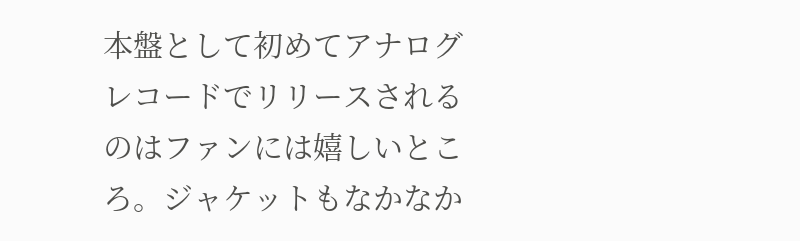本盤として初めてアナログレコードでリリースされるのはファンには嬉しいところ。ジャケットもなかなか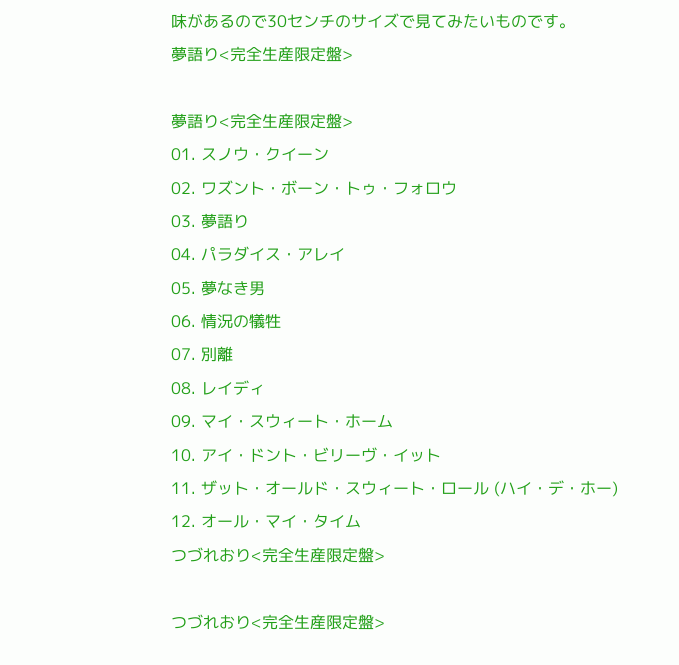味があるので30センチのサイズで見てみたいものです。
夢語り<完全生産限定盤>

夢語り<完全生産限定盤>
01. スノウ・クイーン
02. ワズント・ボーン・トゥ・フォロウ
03. 夢語り
04. パラダイス・アレイ
05. 夢なき男
06. 情況の犠牲
07. 別離
08. レイディ
09. マイ・スウィート・ホーム
10. アイ・ドント・ビリーヴ・イット
11. ザット・オールド・スウィート・ロール (ハイ・デ・ホー)
12. オール・マイ・タイム
つづれおり<完全生産限定盤>

つづれおり<完全生産限定盤>